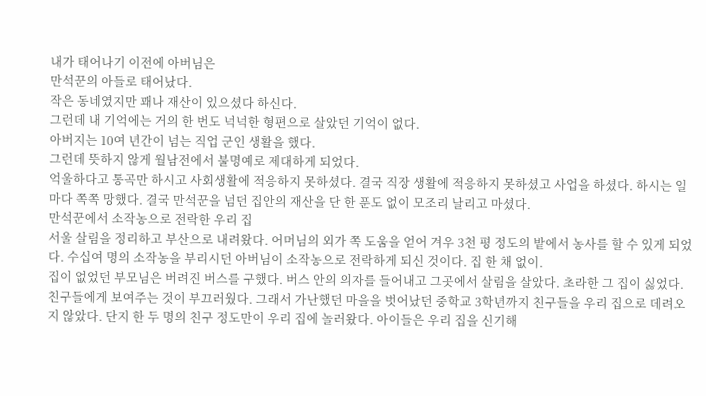내가 태어나기 이전에 아버님은
만석꾼의 아들로 태어났다.
작은 동네였지만 꽤나 재산이 있으셨다 하신다.
그런데 내 기억에는 거의 한 번도 넉넉한 형편으로 살았던 기억이 없다.
아버지는 10여 년간이 넘는 직업 군인 생활을 했다.
그런데 뜻하지 않게 월남전에서 불명예로 제대하게 되었다.
억울하다고 통곡만 하시고 사회생활에 적응하지 못하셨다. 결국 직장 생활에 적응하지 못하셨고 사업을 하셨다. 하시는 일마다 쪽쪽 망했다. 결국 만석꾼을 넘던 집안의 재산을 단 한 푼도 없이 모조리 날리고 마셨다.
만석꾼에서 소작농으로 전락한 우리 집
서울 살림을 정리하고 부산으로 내려왔다. 어머님의 외가 쪽 도움을 얻어 겨우 3천 평 정도의 밭에서 농사를 할 수 있게 되었다. 수십여 명의 소작농을 부리시던 아버님이 소작농으로 전락하게 되신 것이다. 집 한 채 없이.
집이 없었던 부모님은 버려진 버스를 구했다. 버스 안의 의자를 들어내고 그곳에서 살림을 살았다. 초라한 그 집이 싫었다. 친구들에게 보여주는 것이 부끄러웠다. 그래서 가난했던 마을을 벗어났던 중학교 3학년까지 친구들을 우리 집으로 데려오지 않았다. 단지 한 두 명의 친구 정도만이 우리 집에 놀러왔다. 아이들은 우리 집을 신기해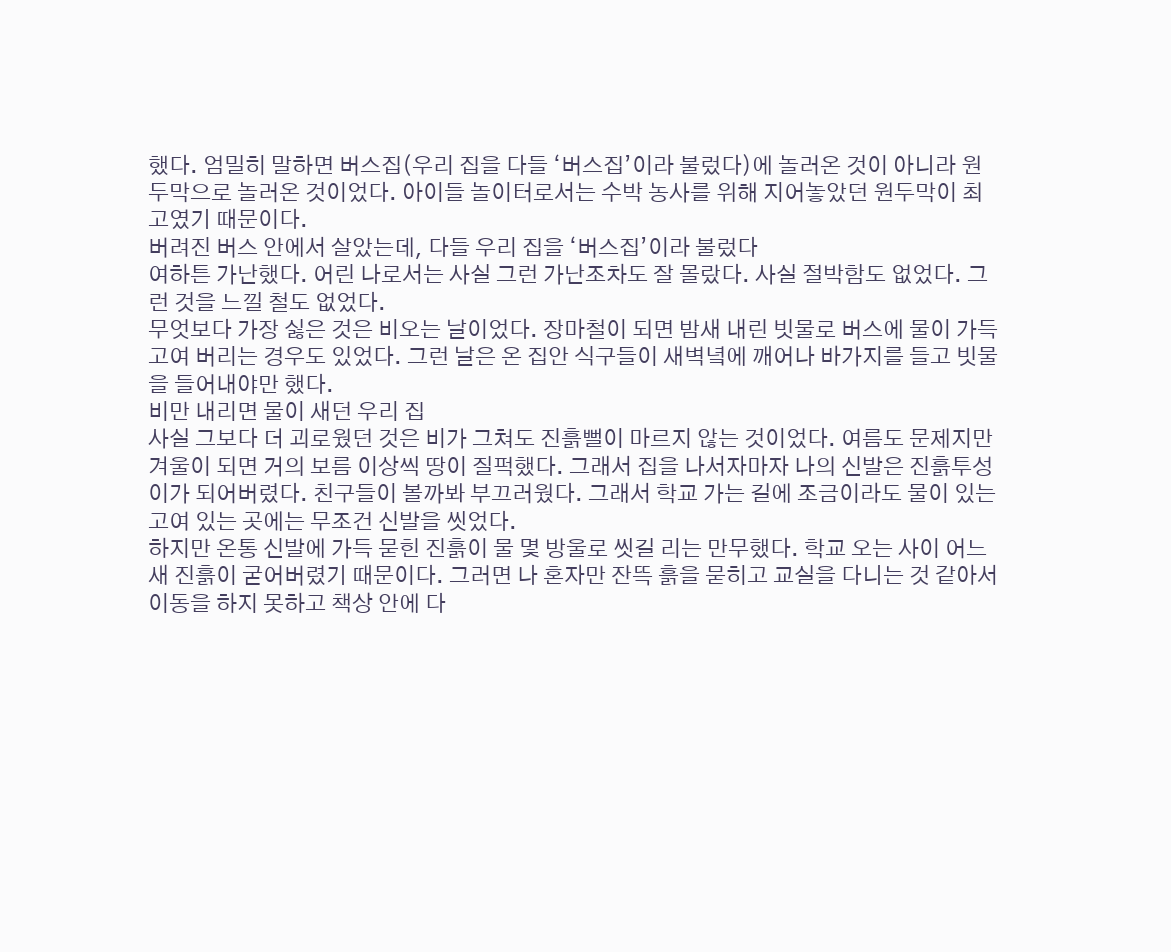했다. 엄밀히 말하면 버스집(우리 집을 다들 ‘버스집’이라 불렀다)에 놀러온 것이 아니라 원두막으로 놀러온 것이었다. 아이들 놀이터로서는 수박 농사를 위해 지어놓았던 원두막이 최고였기 때문이다.
버려진 버스 안에서 살았는데, 다들 우리 집을 ‘버스집’이라 불렀다
여하튼 가난했다. 어린 나로서는 사실 그런 가난조차도 잘 몰랐다. 사실 절박함도 없었다. 그런 것을 느낄 철도 없었다.
무엇보다 가장 싫은 것은 비오는 날이었다. 장마철이 되면 밤새 내린 빗물로 버스에 물이 가득 고여 버리는 경우도 있었다. 그런 날은 온 집안 식구들이 새벽녘에 깨어나 바가지를 들고 빗물을 들어내야만 했다.
비만 내리면 물이 새던 우리 집
사실 그보다 더 괴로웠던 것은 비가 그쳐도 진흙뻘이 마르지 않는 것이었다. 여름도 문제지만 겨울이 되면 거의 보름 이상씩 땅이 질퍽했다. 그래서 집을 나서자마자 나의 신발은 진흙투성이가 되어버렸다. 친구들이 볼까봐 부끄러웠다. 그래서 학교 가는 길에 조금이라도 물이 있는 고여 있는 곳에는 무조건 신발을 씻었다.
하지만 온통 신발에 가득 묻힌 진흙이 물 몇 방울로 씻길 리는 만무했다. 학교 오는 사이 어느새 진흙이 굳어버렸기 때문이다. 그러면 나 혼자만 잔뜩 흙을 묻히고 교실을 다니는 것 같아서 이동을 하지 못하고 책상 안에 다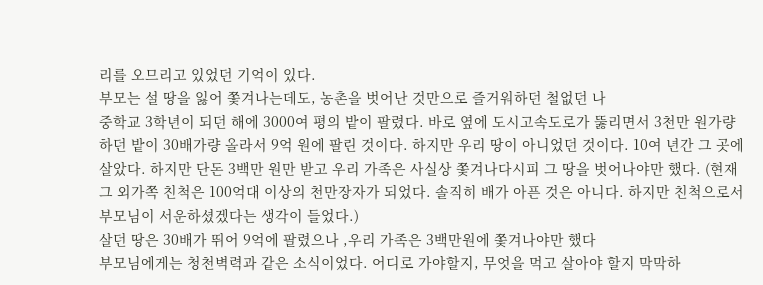리를 오므리고 있었던 기억이 있다.
부모는 설 땅을 잃어 쫓겨나는데도, 농촌을 벗어난 것만으로 즐거워하던 철없던 나
중학교 3학년이 되던 해에 3000여 평의 밭이 팔렸다. 바로 옆에 도시고속도로가 뚫리면서 3천만 원가량 하던 밭이 30배가량 올라서 9억 원에 팔린 것이다. 하지만 우리 땅이 아니었던 것이다. 10여 년간 그 곳에 살았다. 하지만 단돈 3백만 원만 받고 우리 가족은 사실상 쫓겨나다시피 그 땅을 벗어나야만 했다. (현재 그 외가쪽 친척은 100억대 이상의 천만장자가 되었다. 솔직히 배가 아픈 것은 아니다. 하지만 친척으로서 부모님이 서운하셨겠다는 생각이 들었다.)
살던 땅은 30배가 뛰어 9억에 팔렸으나 ,우리 가족은 3백만원에 쫓겨나야만 했다
부모님에게는 청천벽력과 같은 소식이었다. 어디로 가야할지, 무엇을 먹고 살아야 할지 막막하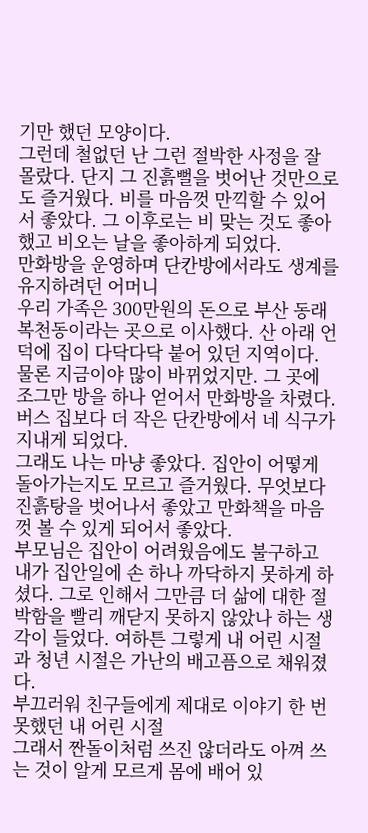기만 했던 모양이다.
그런데 철없던 난 그런 절박한 사정을 잘 몰랐다. 단지 그 진흙뻘을 벗어난 것만으로도 즐거웠다. 비를 마음껏 만끽할 수 있어서 좋았다. 그 이후로는 비 맞는 것도 좋아했고 비오는 날을 좋아하게 되었다.
만화방을 운영하며 단칸방에서라도 생계를 유지하려던 어머니
우리 가족은 300만원의 돈으로 부산 동래 복천동이라는 곳으로 이사했다. 산 아래 언덕에 집이 다닥다닥 붙어 있던 지역이다. 물론 지금이야 많이 바뀌었지만. 그 곳에 조그만 방을 하나 얻어서 만화방을 차렸다. 버스 집보다 더 작은 단칸방에서 네 식구가 지내게 되었다.
그래도 나는 마냥 좋았다. 집안이 어떻게 돌아가는지도 모르고 즐거웠다. 무엇보다 진흙탕을 벗어나서 좋았고 만화책을 마음껏 볼 수 있게 되어서 좋았다.
부모님은 집안이 어려웠음에도 불구하고 내가 집안일에 손 하나 까닥하지 못하게 하셨다. 그로 인해서 그만큼 더 삶에 대한 절박함을 빨리 깨닫지 못하지 않았나 하는 생각이 들었다. 여하튼 그렇게 내 어린 시절과 청년 시절은 가난의 배고픔으로 채워졌다.
부끄러워 친구들에게 제대로 이야기 한 번 못했던 내 어린 시절
그래서 짠돌이처럼 쓰진 않더라도 아껴 쓰는 것이 알게 모르게 몸에 배어 있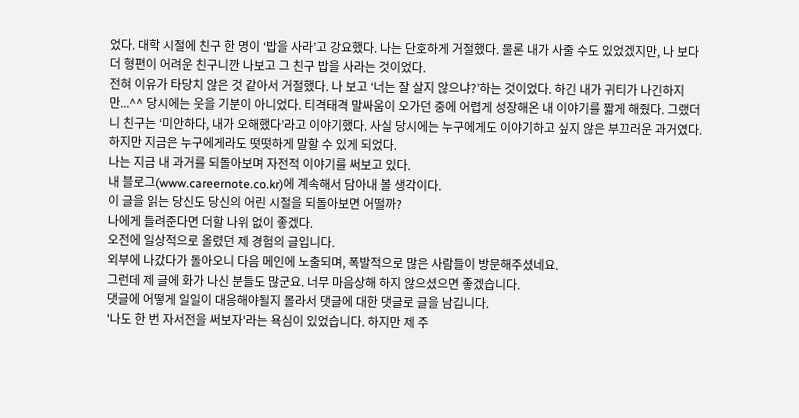었다. 대학 시절에 친구 한 명이 ‘밥을 사라’고 강요했다. 나는 단호하게 거절했다. 물론 내가 사줄 수도 있었겠지만, 나 보다 더 형편이 어려운 친구니깐 나보고 그 친구 밥을 사라는 것이었다.
전혀 이유가 타당치 않은 것 같아서 거절했다. 나 보고 ‘너는 잘 살지 않으냐?’하는 것이었다. 하긴 내가 귀티가 나긴하지만...^^ 당시에는 웃을 기분이 아니었다. 티격태격 말싸움이 오가던 중에 어렵게 성장해온 내 이야기를 짧게 해줬다. 그랬더니 친구는 ‘미안하다, 내가 오해했다’라고 이야기했다. 사실 당시에는 누구에게도 이야기하고 싶지 않은 부끄러운 과거였다. 하지만 지금은 누구에게라도 떳떳하게 말할 수 있게 되었다.
나는 지금 내 과거를 되돌아보며 자전적 이야기를 써보고 있다.
내 블로그(www.careernote.co.kr)에 계속해서 담아내 볼 생각이다.
이 글을 읽는 당신도 당신의 어린 시절을 되돌아보면 어떨까?
나에게 들려준다면 더할 나위 없이 좋겠다.
오전에 일상적으로 올렸던 제 경험의 글입니다.
외부에 나갔다가 돌아오니 다음 메인에 노출되며, 폭발적으로 많은 사람들이 방문해주셨네요.
그런데 제 글에 화가 나신 분들도 많군요. 너무 마음상해 하지 않으셨으면 좋겠습니다.
댓글에 어떻게 일일이 대응해야될지 몰라서 댓글에 대한 댓글로 글을 남깁니다.
'나도 한 번 자서전을 써보자'라는 욕심이 있었습니다. 하지만 제 주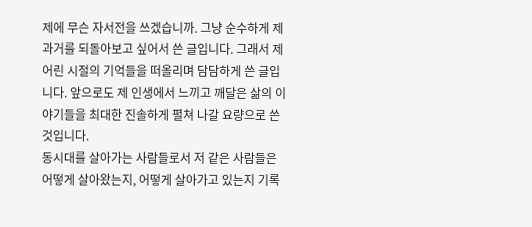제에 무슨 자서전을 쓰겠습니까. 그냥 순수하게 제 과거를 되돌아보고 싶어서 쓴 글입니다. 그래서 제 어린 시절의 기억들을 떠올리며 담담하게 쓴 글입니다. 앞으로도 제 인생에서 느끼고 깨달은 삶의 이야기들을 최대한 진솔하게 펼쳐 나갈 요량으로 쓴 것입니다.
동시대를 살아가는 사람들로서 저 같은 사람들은 어떻게 살아왔는지, 어떻게 살아가고 있는지 기록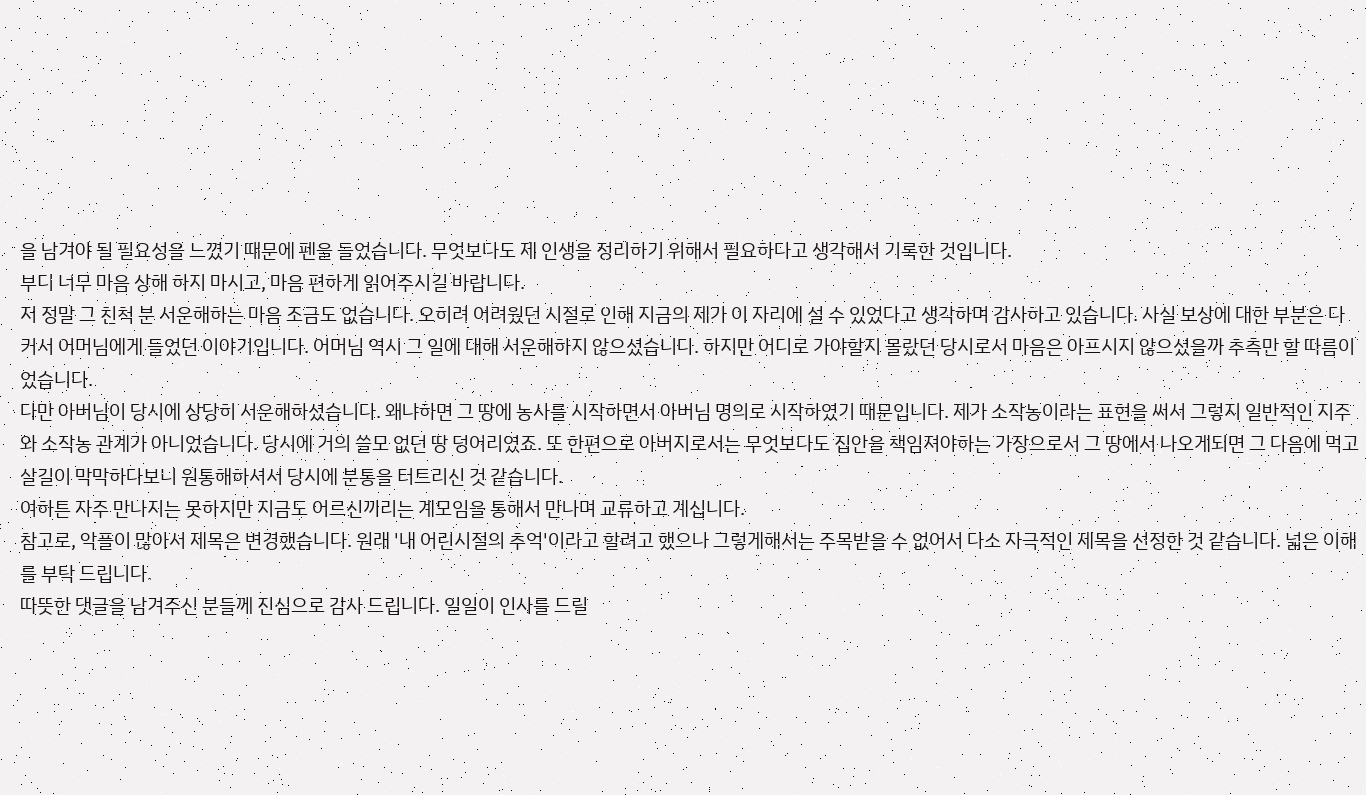을 남겨야 될 필요성을 느꼈기 때문에 펜을 들었습니다. 무엇보다도 제 인생을 정리하기 위해서 필요하다고 생각해서 기록한 것입니다.
부디 너무 마음 상해 하지 마시고, 마음 편하게 읽어주시길 바랍니다.
저 정말 그 친척 분 서운해하는 마음 조금도 없습니다. 오히려 어려웠던 시절로 인해 지금의 제가 이 자리에 설 수 있었다고 생각하며 감사하고 있습니다. 사실 보상에 대한 부분은 다 커서 어머님에게 들었던 이야기입니다. 어머님 역시 그 일에 대해 서운해하지 않으셨습니다. 하지만 어디로 가야할지 몰랐던 당시로서 마음은 아프시지 않으셨을까 추측만 할 따름이었습니다.
다만 아버님이 당시에 상당히 서운해하셨습니다. 왜냐하면 그 땅에 농사를 시작하면서 아버님 명의로 시작하였기 때문입니다. 제가 소작농이라는 표현을 써서 그렇지 일반적인 지주와 소작농 관계가 아니었습니다. 당시에 거의 쓸모 없던 땅 덩어리였죠. 또 한편으로 아버지로서는 무엇보다도 집안을 책임져야하는 가장으로서 그 땅에서 나오게되면 그 다음에 먹고 살길이 막막하다보니 원통해하셔서 당시에 분통을 터트리신 것 같습니다.
여하튼 자주 만나지는 못하지만 지금도 어르신끼리는 계모임을 통해서 만나며 교류하고 계십니다.
참고로, 악플이 많아서 제목은 변경했습니다. 원래 '내 어린시절의 추억'이라고 할려고 했으나 그렇게해서는 주목받을 수 없어서 다소 자극적인 제목을 선정한 것 같습니다. 넓은 이해를 부탁 드립니다.
따뜻한 댓글을 남겨주신 분들께 진심으로 감사 드립니다. 일일이 인사를 드릴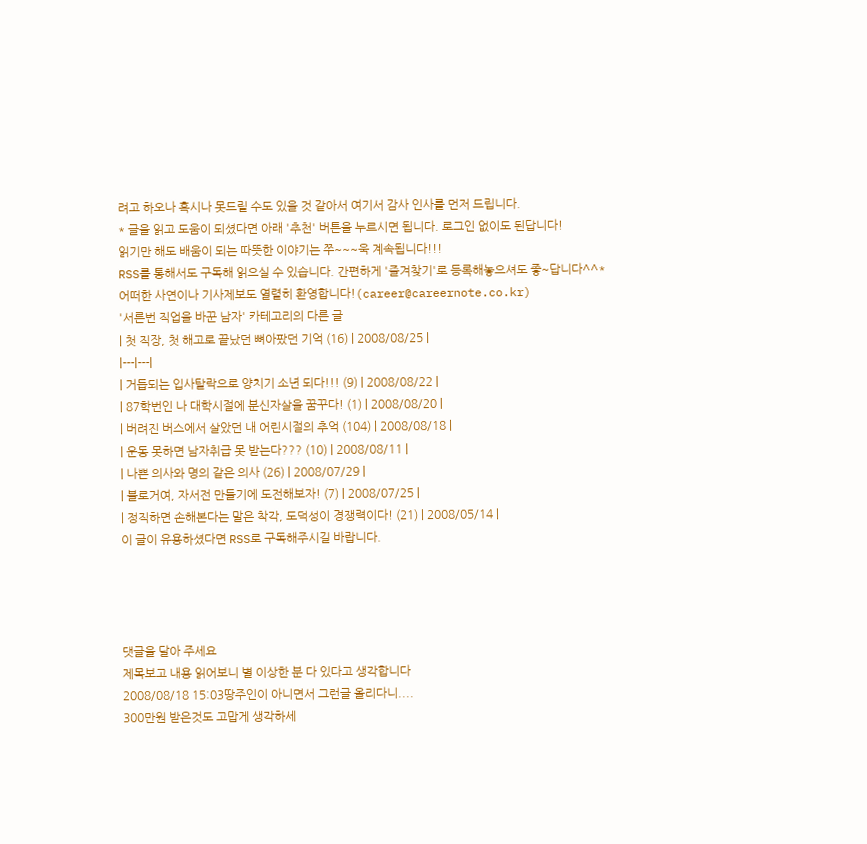려고 하오나 혹시나 못드릴 수도 있을 것 같아서 여기서 감사 인사를 먼저 드립니다.
* 글을 읽고 도움이 되셨다면 아래 '추천' 버튼을 누르시면 됩니다. 로그인 없이도 된답니다!
읽기만 해도 배움이 되는 따뜻한 이야기는 쭈~~~욱 계속됩니다!!!
RSS를 통해서도 구독해 읽으실 수 있습니다. 간편하게 '즐겨찾기'로 등록해놓으셔도 좋~답니다^^*
어떠한 사연이나 기사제보도 열렬히 환영합니다!(career@careernote.co.kr)
'서른번 직업을 바꾼 남자' 카테고리의 다른 글
| 첫 직장, 첫 해고로 끝났던 뼈아팠던 기억 (16) | 2008/08/25 |
|---|---|
| 거듭되는 입사탈락으로 양치기 소년 되다!!! (9) | 2008/08/22 |
| 87학번인 나 대학시절에 분신자살을 꿈꾸다! (1) | 2008/08/20 |
| 버려진 버스에서 살았던 내 어린시절의 추억 (104) | 2008/08/18 |
| 운동 못하면 남자취급 못 받는다??? (10) | 2008/08/11 |
| 나쁜 의사와 명의 같은 의사 (26) | 2008/07/29 |
| 블로거여, 자서전 만들기에 도전해보자! (7) | 2008/07/25 |
| 정직하면 손해본다는 말은 착각, 도덕성이 경쟁력이다! (21) | 2008/05/14 |
이 글이 유용하셨다면 RSS로 구독해주시길 바랍니다.




댓글을 달아 주세요
제목보고 내용 읽어보니 별 이상한 분 다 있다고 생각합니다
2008/08/18 15:03땅주인이 아니면서 그런글 올리다니....
300만원 받은것도 고맙게 생각하세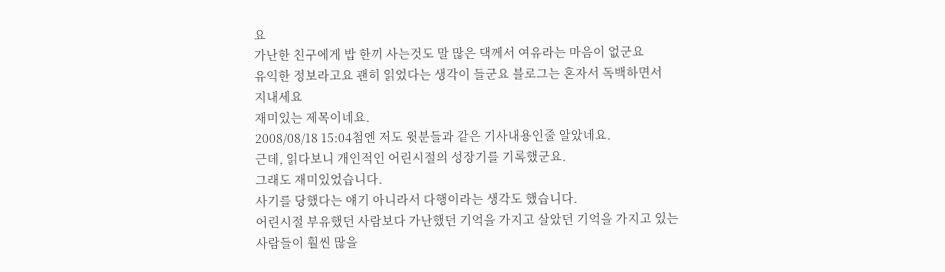요
가난한 친구에게 밥 한끼 사는것도 말 많은 댁께서 여유라는 마음이 없군요
유익한 정보라고요 괜히 읽었다는 생각이 들군요 블로그는 혼자서 독백하면서
지내세요
재미있는 제목이네요.
2008/08/18 15:04첨엔 저도 윗분들과 같은 기사내용인줄 알았네요.
근데, 읽다보니 개인적인 어린시절의 성장기를 기록했군요.
그래도 재미있었습니다.
사기를 당했다는 얘기 아니라서 다행이라는 생각도 했습니다.
어린시절 부유했던 사람보다 가난했던 기억을 가지고 살았던 기억을 가지고 있는 사람들이 훨씬 많을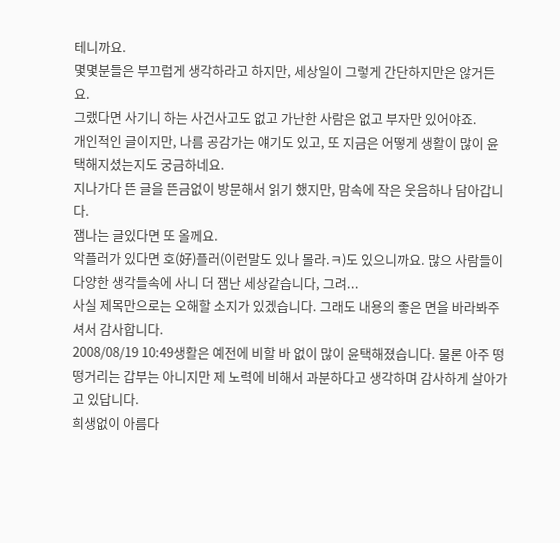테니까요.
몇몇분들은 부끄럽게 생각하라고 하지만, 세상일이 그렇게 간단하지만은 않거든요.
그랬다면 사기니 하는 사건사고도 없고 가난한 사람은 없고 부자만 있어야죠.
개인적인 글이지만, 나름 공감가는 얘기도 있고, 또 지금은 어떻게 생활이 많이 윤택해지셨는지도 궁금하네요.
지나가다 뜬 글을 뜬금없이 방문해서 읽기 했지만, 맘속에 작은 웃음하나 담아갑니다.
잼나는 글있다면 또 올께요.
악플러가 있다면 호(好)플러(이런말도 있나 몰라.ㅋ)도 있으니까요. 많으 사람들이 다양한 생각들속에 사니 더 잼난 세상같습니다, 그려...
사실 제목만으로는 오해할 소지가 있겠습니다. 그래도 내용의 좋은 면을 바라봐주셔서 감사합니다.
2008/08/19 10:49생활은 예전에 비할 바 없이 많이 윤택해졌습니다. 물론 아주 떵떵거리는 갑부는 아니지만 제 노력에 비해서 과분하다고 생각하며 감사하게 살아가고 있답니다.
희생없이 아름다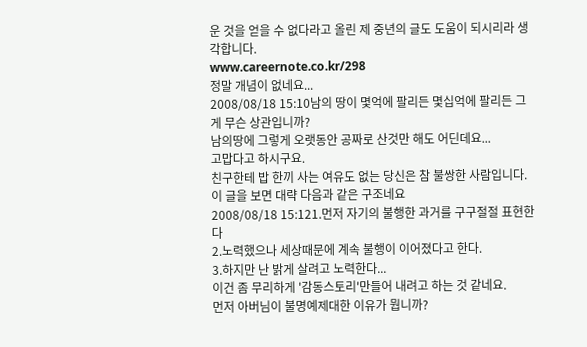운 것을 얻을 수 없다라고 올린 제 중년의 글도 도움이 되시리라 생각합니다.
www.careernote.co.kr/298
정말 개념이 없네요...
2008/08/18 15:10남의 땅이 몇억에 팔리든 몇십억에 팔리든 그게 무슨 상관입니까?
남의땅에 그렇게 오랫동안 공짜로 산것만 해도 어딘데요...
고맙다고 하시구요.
친구한테 밥 한끼 사는 여유도 없는 당신은 참 불쌍한 사람입니다.
이 글을 보면 대략 다음과 같은 구조네요
2008/08/18 15:121.먼저 자기의 불행한 과거를 구구절절 표현한다
2.노력했으나 세상때문에 계속 불행이 이어졌다고 한다.
3.하지만 난 밝게 살려고 노력한다...
이건 좀 무리하게 '감동스토리'만들어 내려고 하는 것 같네요.
먼저 아버님이 불명예제대한 이유가 뭡니까?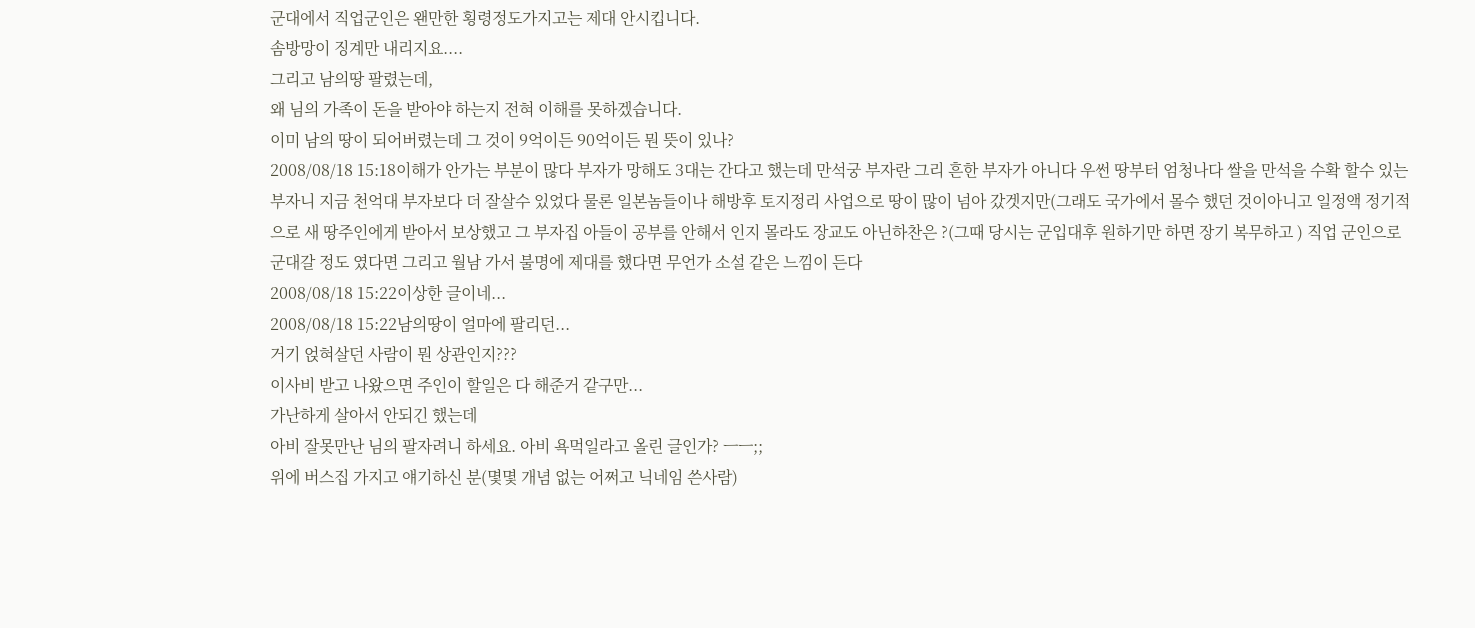군대에서 직업군인은 왠만한 횡령정도가지고는 제대 안시킵니다.
솜방망이 징계만 내리지요....
그리고 남의땅 팔렸는데,
왜 님의 가족이 돈을 받아야 하는지 전혀 이해를 못하겠습니다.
이미 남의 땅이 되어버렸는데 그 것이 9억이든 90억이든 뭔 뜻이 있나?
2008/08/18 15:18이해가 안가는 부분이 많다 부자가 망해도 3대는 간다고 했는데 만석궁 부자란 그리 흔한 부자가 아니다 우썬 땅부터 엄청나다 쌀을 만석을 수확 할수 있는 부자니 지금 천억대 부자보다 더 잘살수 있었다 물론 일본놈들이나 해방후 토지정리 사업으로 땅이 많이 넘아 갔겟지만(그래도 국가에서 몰수 했던 것이아니고 일정액 정기적으로 새 땅주인에게 받아서 보상했고 그 부자집 아들이 공부를 안해서 인지 몰라도 장교도 아닌하찬은 ?(그때 당시는 군입대후 원하기만 하면 장기 복무하고 ) 직업 군인으로 군대갈 정도 였다면 그리고 월남 가서 불명에 제대를 했다면 무언가 소설 같은 느낌이 든다
2008/08/18 15:22이상한 글이네...
2008/08/18 15:22남의땅이 얼마에 팔리던...
거기 얹혀살던 사람이 뭔 상관인지???
이사비 받고 나왔으면 주인이 할일은 다 해준거 같구만...
가난하게 살아서 안되긴 했는데
아비 잘못만난 님의 팔자려니 하세요. 아비 욕먹일라고 올린 글인가? ㅡㅡ;;
위에 버스집 가지고 얘기하신 분(몇몇 개념 없는 어쩌고 닉네임 쓴사람)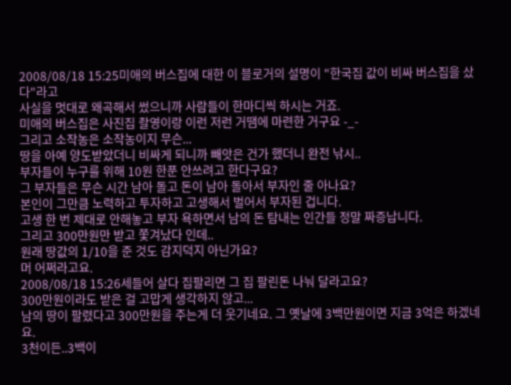2008/08/18 15:25미애의 버스집에 대한 이 블로거의 설명이 "한국집 값이 비싸 버스집을 샀다"라고
사실을 멋대로 왜곡해서 썼으니까 사람들이 한마디씩 하시는 거죠.
미애의 버스집은 사진집 촬영이랑 이런 저런 거땜에 마련한 거구요 -_-
그리고 소작농은 소작농이지 무슨...
땅을 아예 양도받았더니 비싸게 되니까 빼앗은 건가 했더니 완전 낚시..
부자들이 누구를 위해 10원 한푼 안쓰려고 한다구요?
그 부자들은 무슨 시간 남아 돌고 돈이 남아 돌아서 부자인 줄 아나요?
본인이 그만큼 노력하고 투자하고 고생해서 벌어서 부자된 겁니다.
고생 한 번 제대로 안해놓고 부자 욕하면서 남의 돈 탐내는 인간들 정말 짜증납니다.
그리고 300만원만 받고 쫓겨났다 인데..
원래 땅값의 1/10을 준 것도 감지덕지 아닌가요?
머 어쩌라고요.
2008/08/18 15:26세들어 살다 집팔리면 그 집 팔린돈 나눠 달라고요?
300만원이라도 받은 걸 고맙게 생각하지 않고...
남의 땅이 팔렸다고 300만원을 주는게 더 웃기네요. 그 옛날에 3백만원이면 지금 3억은 하겠네요.
3천이든..3백이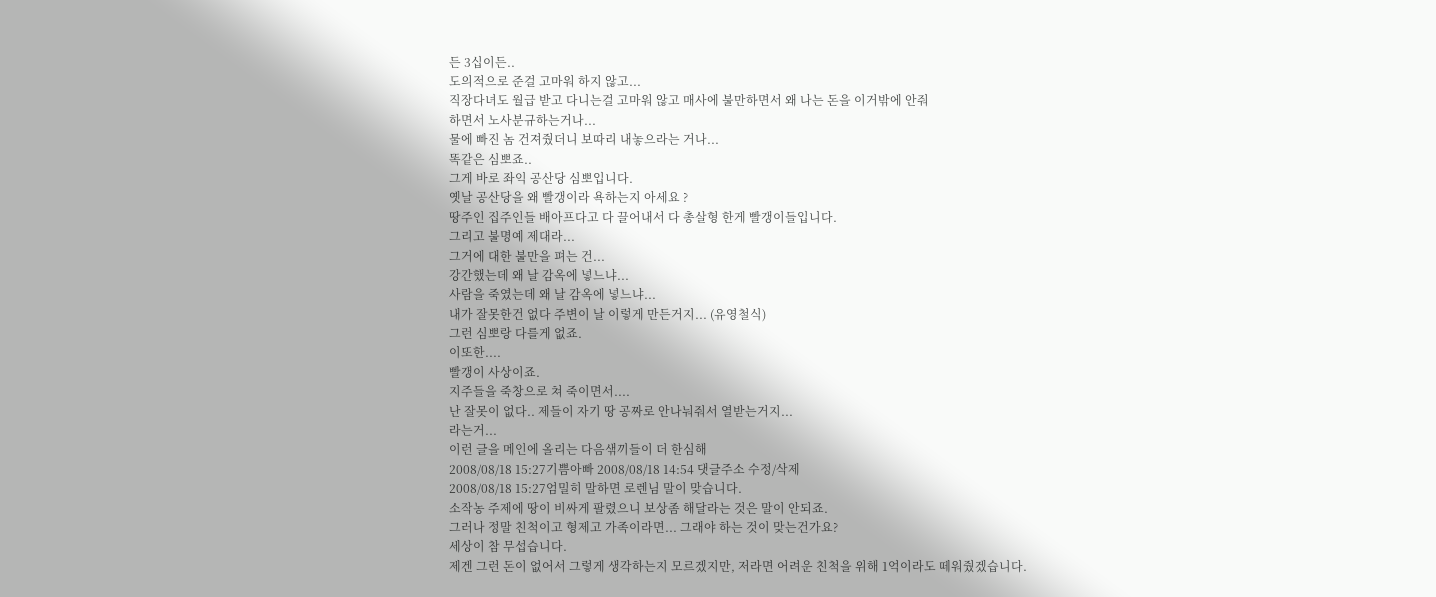든 3십이든..
도의적으로 준걸 고마워 하지 않고...
직장다녀도 월급 받고 다니는걸 고마워 않고 매사에 불만하면서 왜 나는 돈을 이거밖에 안줘
하면서 노사분규하는거나...
물에 빠진 놈 건져줬더니 보따리 내놓으라는 거나...
똑같은 심뽀죠..
그게 바로 좌익 공산당 심뽀입니다.
옛날 공산당을 왜 빨갱이라 욕하는지 아세요 ?
땅주인 집주인들 배아프다고 다 끌어내서 다 총살형 한게 빨갱이들입니다.
그리고 불명예 제대라...
그거에 대한 불만을 펴는 건...
강간했는데 왜 날 감옥에 넣느냐...
사람을 죽였는데 왜 날 감옥에 넣느냐...
내가 잘못한건 없다 주변이 날 이렇게 만든거지... (유영철식)
그런 심뽀랑 다를게 없죠.
이또한....
빨갱이 사상이죠.
지주들을 죽창으로 쳐 죽이면서....
난 잘못이 없다.. 제들이 자기 땅 공짜로 안나눠줘서 열받는거지...
라는거...
이런 글을 메인에 올리는 다음샊끼들이 더 한심해
2008/08/18 15:27기쁨아빠 2008/08/18 14:54 댓글주소 수정/삭제
2008/08/18 15:27엄밀히 말하면 로렌님 말이 맞습니다.
소작농 주제에 땅이 비싸게 팔렸으니 보상좀 해달라는 것은 말이 안되죠.
그러나 정말 친척이고 형제고 가족이라면... 그래야 하는 것이 맞는건가요?
세상이 참 무섭습니다.
제겐 그런 돈이 없어서 그렇게 생각하는지 모르겠지만, 저라면 어려운 친척을 위해 1억이라도 떼워줬겠습니다.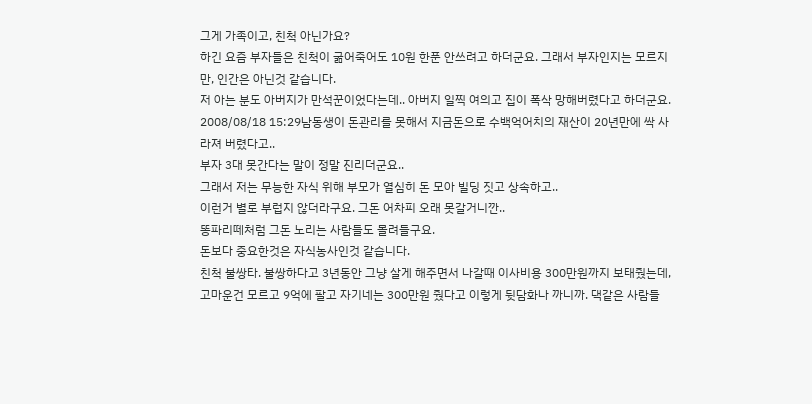그게 가족이고, 친척 아닌가요?
하긴 요즘 부자들은 친척이 굶어죽어도 10원 한푼 안쓰려고 하더군요. 그래서 부자인지는 모르지만, 인간은 아닌것 같습니다.
저 아는 분도 아버지가 만석꾼이었다는데.. 아버지 일찍 여의고 집이 폭삭 망해버렸다고 하더군요.
2008/08/18 15:29남동생이 돈관리를 못해서 지금돈으로 수백억어치의 재산이 20년만에 싹 사라져 버렸다고..
부자 3대 못간다는 말이 정말 진리더군요..
그래서 저는 무능한 자식 위해 부모가 열심히 돈 모아 빌딩 짓고 상속하고..
이런거 별로 부럽지 않더라구요. 그돈 어차피 오래 못갈거니깐..
똥파리떼처럼 그돈 노리는 사람들도 몰려들구요.
돈보다 중요한것은 자식농사인것 같습니다.
친척 불쌍타. 불쌍하다고 3년동안 그냥 살게 해주면서 나갈때 이사비용 300만원까지 보태줬는데, 고마운건 모르고 9억에 팔고 자기네는 300만원 줬다고 이렇게 뒷담화나 까니까. 댁같은 사람들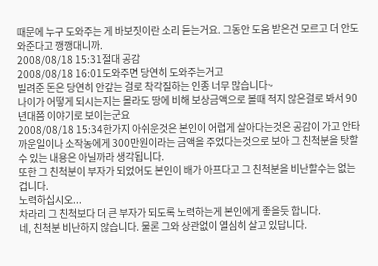때문에 누구 도와주는 게 바보짓이란 소리 듣는거요. 그동안 도움 받은건 모르고 더 안도와준다고 깽깽대니까.
2008/08/18 15:31절대 공감
2008/08/18 16:01도와주면 당연히 도와주는거고
빌려준 돈은 당연히 안갚는 걸로 착각질하는 인종 너무 많습니다~
나이가 어떻게 되시는지는 몰라도 땅에 비해 보상금액으로 볼때 적지 않은걸로 봐서 90년대쯤 이야기로 보이는군요
2008/08/18 15:34한가지 아쉬운것은 본인이 어렵게 살아다는것은 공감이 가고 안타까운일이나 소작농에게 300만원이라는 금액을 주었다는것으로 보아 그 친척분을 탓할수 있는 내용은 아닐까라 생각됩니다.
또한 그 친척분이 부자가 되었어도 본인이 배가 아프다고 그 친척분을 비난할수는 없는 겁니다.
노력하십시오...
차라리 그 친척보다 더 큰 부자가 되도록 노력하는게 본인에게 좋을듯 합니다.
네, 친척분 비난하지 않습니다. 물론 그와 상관없이 열심히 살고 있답니다.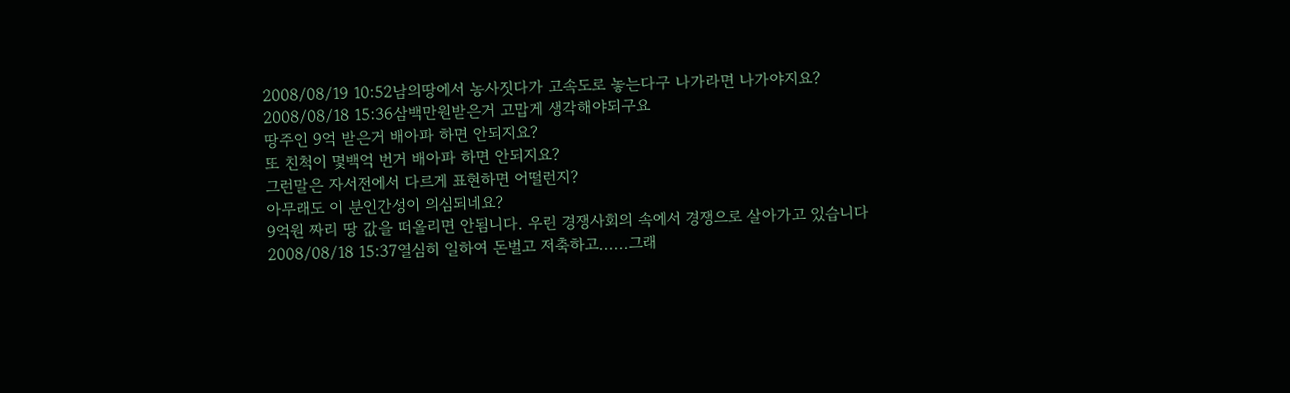2008/08/19 10:52남의땅에서 농사짓다가 고속도로 놓는다구 나가라면 나가야지요?
2008/08/18 15:36삼백만원받은거 고맙게 생각해야되구요
땅주인 9억 받은거 배아파 하면 안되지요?
또 친척이 몇백억 번거 배아파 하면 안되지요?
그런말은 자서전에서 다르게 표현하면 어떨런지?
아무래도 이 분인간성이 의심되네요?
9억원 짜리 땅 값을 떠올리면 안됨니다. 우린 경쟁사회의 속에서 경쟁으로 살아가고 있습니다
2008/08/18 15:37열심히 일하여 돈벌고 저축하고......그래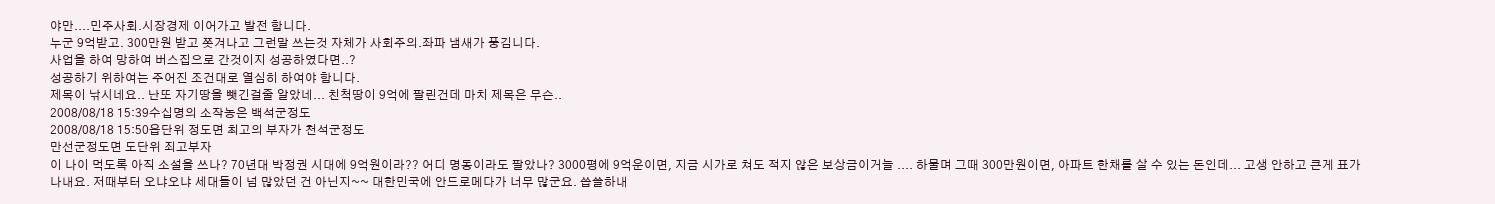야만....민주사회.시장경제 이어가고 발전 함니다.
누군 9억받고. 300만원 받고 쫏겨나고 그런말 쓰는것 자체가 사회주의.좌파 냄새가 풍김니다.
사업을 하여 망하여 버스집으로 간것이지 성공하였다면..?
성공하기 위하여는 주어진 조건대로 열심히 하여야 함니다.
제목이 낚시네요.. 난또 자기땅을 뺏긴걸줄 알았네... 친척땅이 9억에 팔린건데 마치 제목은 무슨..
2008/08/18 15:39수십명의 소작농은 백석군정도
2008/08/18 15:50읍단위 정도면 최고의 부자가 천석군정도
만선군정도면 도단위 죄고부자
이 나이 먹도록 아직 소설을 쓰나? 70년대 박정권 시대에 9억원이라?? 어디 명동이라도 팔았나? 3000평에 9억운이면, 지금 시가로 쳐도 적지 않은 보상금이거늘 .... 하물며 그때 300만원이면, 아파트 한채를 살 수 있는 돈인데... 고생 안하고 큰게 표가 나내요. 저때부터 오냐오냐 세대들이 넘 많았던 건 아닌지~~ 대한민국에 안드로메다가 너무 많군요. 씁쓸하내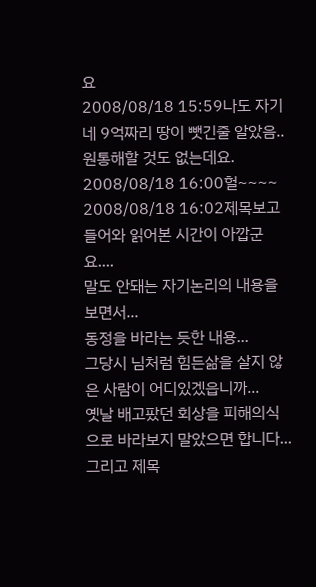요
2008/08/18 15:59나도 자기네 9억짜리 땅이 뺏긴줄 알았음.. 원통해할 것도 없는데요.
2008/08/18 16:00헐~~~~
2008/08/18 16:02제목보고 들어와 읽어본 시간이 아깝군요....
말도 안돼는 자기논리의 내용을 보면서...
동정을 바라는 듯한 내용...
그당시 님처럼 힘든삶을 살지 않은 사람이 어디있겠읍니까...
옛날 배고팠던 회상을 피해의식으로 바라보지 말았으면 합니다...
그리고 제목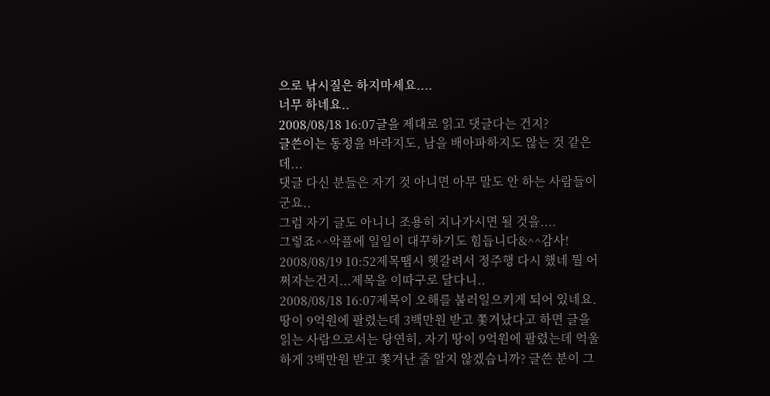으로 낚시질은 하지마세요....
너무 하네요..
2008/08/18 16:07글을 제대로 읽고 댓글다는 건지?
글쓴이는 동정을 바라지도, 남을 배아파하지도 않는 것 같은데...
댓글 다신 분들은 자기 것 아니면 아무 말도 안 하는 사람들이군요..
그럼 자기 글도 아니니 조용히 지나가시면 될 것을....
그렇죠^^악플에 일일이 대꾸하기도 힘듭니다&^^감사!
2008/08/19 10:52제목땜시 헷갈려서 정주행 다시 했네 뭘 어쩌자는건지...제목을 이따구로 달다니..
2008/08/18 16:07제목이 오해를 불러일으키게 되어 있네요. 땅이 9억원에 팔렸는데 3백만원 받고 쫓겨났다고 하면 글을 읽는 사람으로서는 당연히, 자기 땅이 9억원에 팔렸는데 억울하게 3백만원 받고 쫓겨난 줄 알지 않겠습니까? 글쓴 분이 그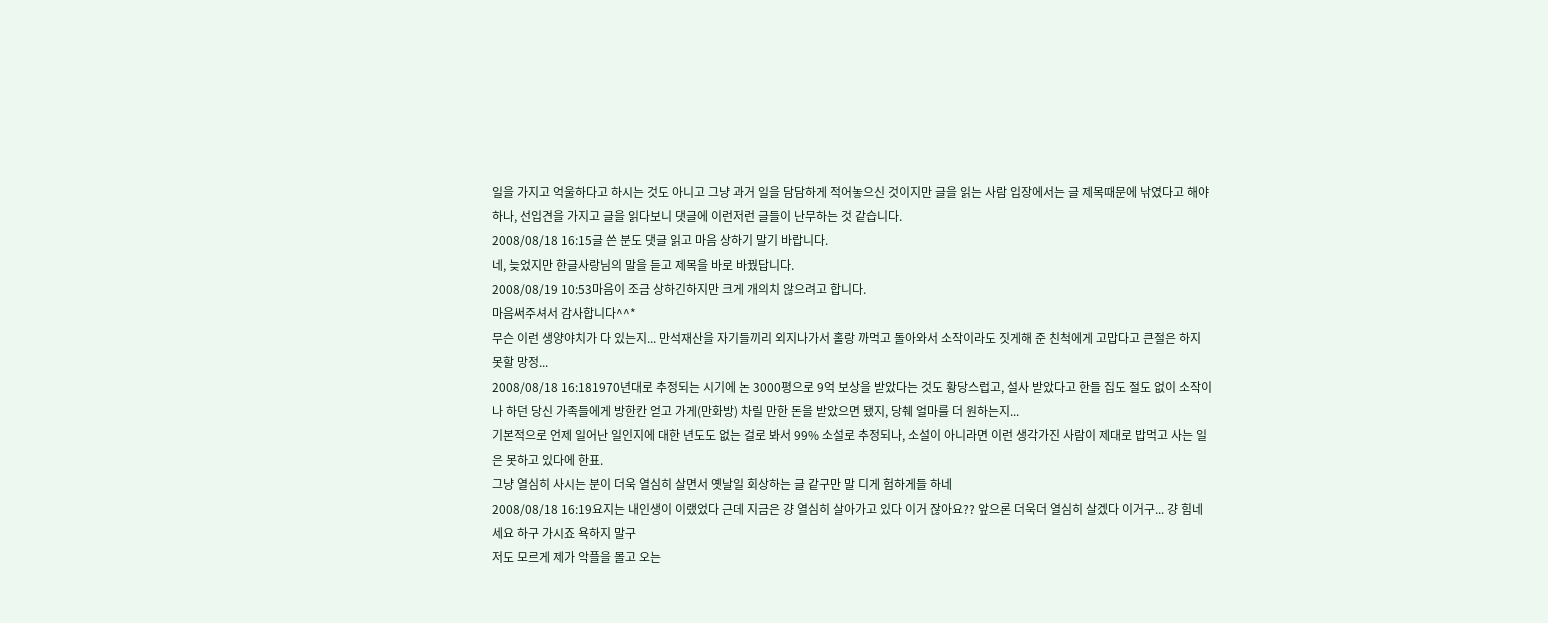일을 가지고 억울하다고 하시는 것도 아니고 그냥 과거 일을 담담하게 적어놓으신 것이지만 글을 읽는 사람 입장에서는 글 제목때문에 낚였다고 해야하나, 선입견을 가지고 글을 읽다보니 댓글에 이런저런 글들이 난무하는 것 같습니다.
2008/08/18 16:15글 쓴 분도 댓글 읽고 마음 상하기 말기 바랍니다.
네, 늦었지만 한글사랑님의 말을 듣고 제목을 바로 바꿨답니다.
2008/08/19 10:53마음이 조금 상하긴하지만 크게 개의치 않으려고 합니다.
마음써주셔서 감사합니다^^*
무슨 이런 생양야치가 다 있는지... 만석재산을 자기들끼리 외지나가서 홀랑 까먹고 돌아와서 소작이라도 짓게해 준 친척에게 고맙다고 큰절은 하지 못할 망정...
2008/08/18 16:181970년대로 추정되는 시기에 논 3000평으로 9억 보상을 받았다는 것도 황당스럽고, 설사 받았다고 한들 집도 절도 없이 소작이나 하던 당신 가족들에게 방한칸 얻고 가게(만화방) 차릴 만한 돈을 받았으면 됐지, 당췌 얼마를 더 원하는지...
기본적으로 언제 일어난 일인지에 대한 년도도 없는 걸로 봐서 99% 소설로 추정되나, 소설이 아니라면 이런 생각가진 사람이 제대로 밥먹고 사는 일은 못하고 있다에 한표.
그냥 열심히 사시는 분이 더욱 열심히 살면서 옛날일 회상하는 글 같구만 말 디게 험하게들 하네
2008/08/18 16:19요지는 내인생이 이랬었다 근데 지금은 걍 열심히 살아가고 있다 이거 잖아요?? 앞으론 더욱더 열심히 살겠다 이거구... 걍 힘네세요 하구 가시죠 욕하지 말구
저도 모르게 제가 악플을 몰고 오는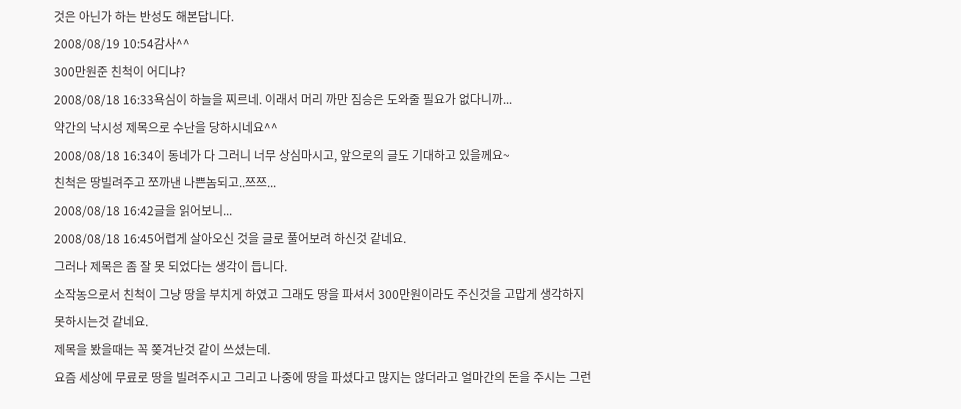것은 아닌가 하는 반성도 해본답니다.
2008/08/19 10:54감사^^
300만원준 친척이 어디냐?
2008/08/18 16:33욕심이 하늘을 찌르네. 이래서 머리 까만 짐승은 도와줄 필요가 없다니까...
약간의 낙시성 제목으로 수난을 당하시네요^^
2008/08/18 16:34이 동네가 다 그러니 너무 상심마시고, 앞으로의 글도 기대하고 있을께요~
친척은 땅빌려주고 쪼까낸 나쁜놈되고..쯔쯔...
2008/08/18 16:42글을 읽어보니...
2008/08/18 16:45어렵게 살아오신 것을 글로 풀어보려 하신것 같네요.
그러나 제목은 좀 잘 못 되었다는 생각이 듭니다.
소작농으로서 친척이 그냥 땅을 부치게 하였고 그래도 땅을 파셔서 300만원이라도 주신것을 고맙게 생각하지 못하시는것 같네요.
제목을 봤을때는 꼭 쫒겨난것 같이 쓰셨는데.
요즘 세상에 무료로 땅을 빌려주시고 그리고 나중에 땅을 파셨다고 많지는 않더라고 얼마간의 돈을 주시는 그런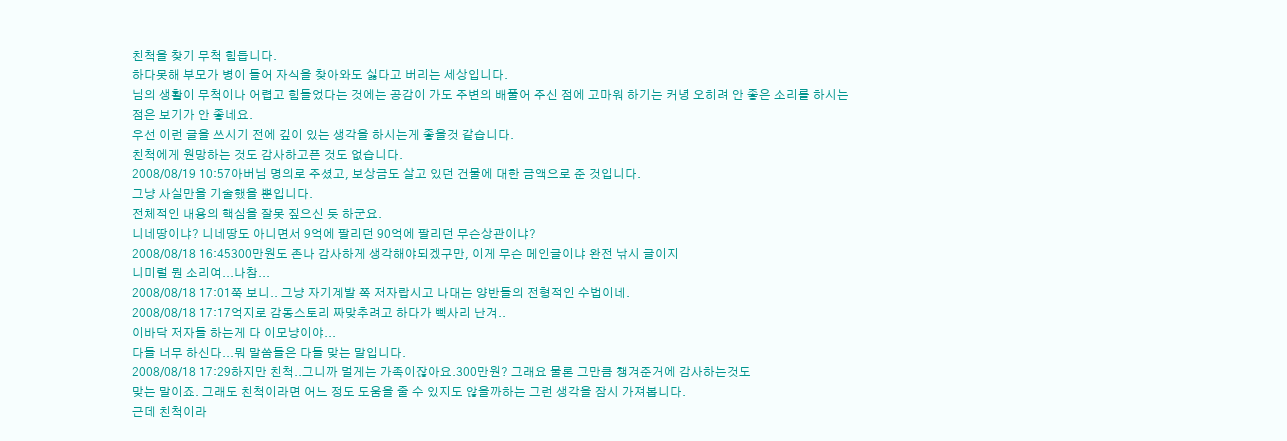친척을 찾기 무척 힘듭니다.
하다못해 부모가 병이 들어 자식을 찾아와도 싫다고 버리는 세상입니다.
님의 생활이 무척이나 어렵고 힘들었다는 것에는 공감이 가도 주변의 배풀어 주신 점에 고마워 하기는 커녕 오히려 안 좋은 소리를 하시는 점은 보기가 안 좋네요.
우선 이런 글을 쓰시기 전에 깊이 있는 생각을 하시는게 좋을것 같습니다.
친척에게 원망하는 것도 감사하고픈 것도 없습니다.
2008/08/19 10:57아버님 명의로 주셨고, 보상금도 살고 있던 건물에 대한 금액으로 준 것입니다.
그냥 사실만을 기술했을 뿐입니다.
전체적인 내용의 핵심을 잘못 짚으신 듯 하군요.
니네땅이냐? 니네땅도 아니면서 9억에 팔리던 90억에 팔리던 무슨상관이냐?
2008/08/18 16:45300만원도 존나 감사하게 생각해야되겠구만, 이게 무슨 메인글이냐 완전 낚시 글이지
니미럴 뭔 소리여...나참...
2008/08/18 17:01쭉 보니.. 그냥 자기계발 쪽 저자랍시고 나대는 양반들의 전형적인 수법이네.
2008/08/18 17:17억지로 감동스토리 짜맞추려고 하다가 삑사리 난겨..
이바닥 저자들 하는게 다 이모냥이야...
다들 너무 하신다...뭐 말씀들은 다들 맞는 말입니다.
2008/08/18 17:29하지만 친척..그니까 멀게는 가족이잖아요.300만원? 그래요 물론 그만큼 챙겨준거에 감사하는것도
맞는 말이죠. 그래도 친척이라면 어느 정도 도움을 줄 수 있지도 않을까하는 그런 생각을 잠시 가져봅니다.
근데 친척이라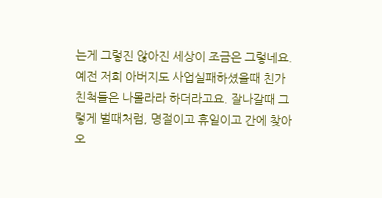는게 그렇진 않아진 세상이 조금은 그렇네요.
예전 저희 아버지도 사업실패하셨을때 친가 친척들은 나몰라라 하더라고요. 잘나갈때 그렇게 벌때처럼, 명절이고 휴일이고 간에 찾아오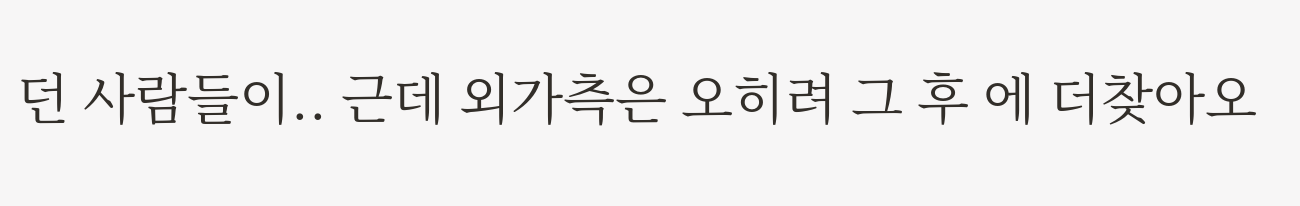던 사람들이.. 근데 외가측은 오히려 그 후 에 더찾아오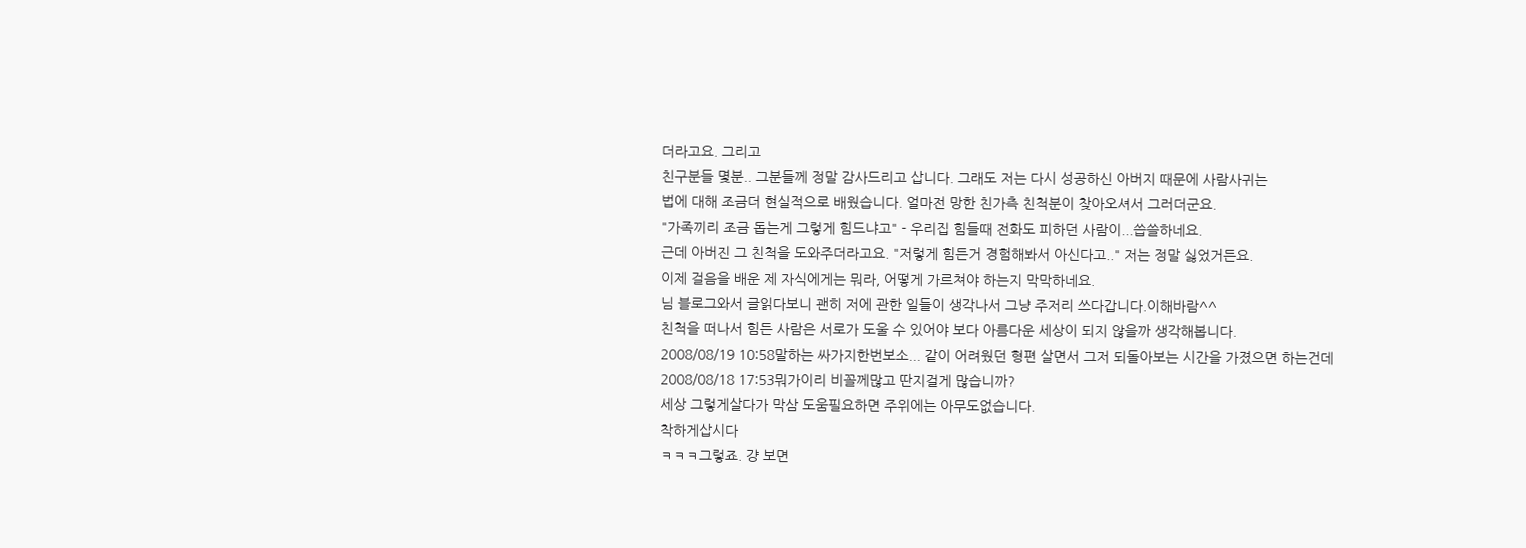더라고요. 그리고
친구분들 몇분.. 그분들께 정말 감사드리고 삽니다. 그래도 저는 다시 성공하신 아버지 때문에 사람사귀는
법에 대해 조금더 현실적으로 배웠습니다. 얼마전 망한 친가측 친척분이 찾아오셔서 그러더군요.
"가족끼리 조금 돕는게 그렇게 힘드냐고" - 우리집 힘들때 전화도 피하던 사람이...씁쓸하네요.
근데 아버진 그 친척을 도와주더라고요. "저렇게 힘든거 경험해봐서 아신다고.." 저는 정말 싫었거든요.
이제 걸음을 배운 제 자식에게는 뭐라, 어떻게 가르쳐야 하는지 막막하네요.
님 블로그와서 글읽다보니 괜히 저에 관한 일들이 생각나서 그냥 주저리 쓰다갑니다.이해바람^^
친척을 떠나서 힘든 사람은 서로가 도울 수 있어야 보다 아름다운 세상이 되지 않을까 생각해봅니다.
2008/08/19 10:58말하는 싸가지한번보소... 같이 어려웠던 형편 살면서 그저 되돌아보는 시간을 가졌으면 하는건데
2008/08/18 17:53뭐가이리 비꼴께많고 딴지걸게 많습니까?
세상 그렇게살다가 막삼 도움필요하면 주위에는 아무도없습니다.
착하게삽시다
ㅋㅋㅋ그렇죠. 걍 보면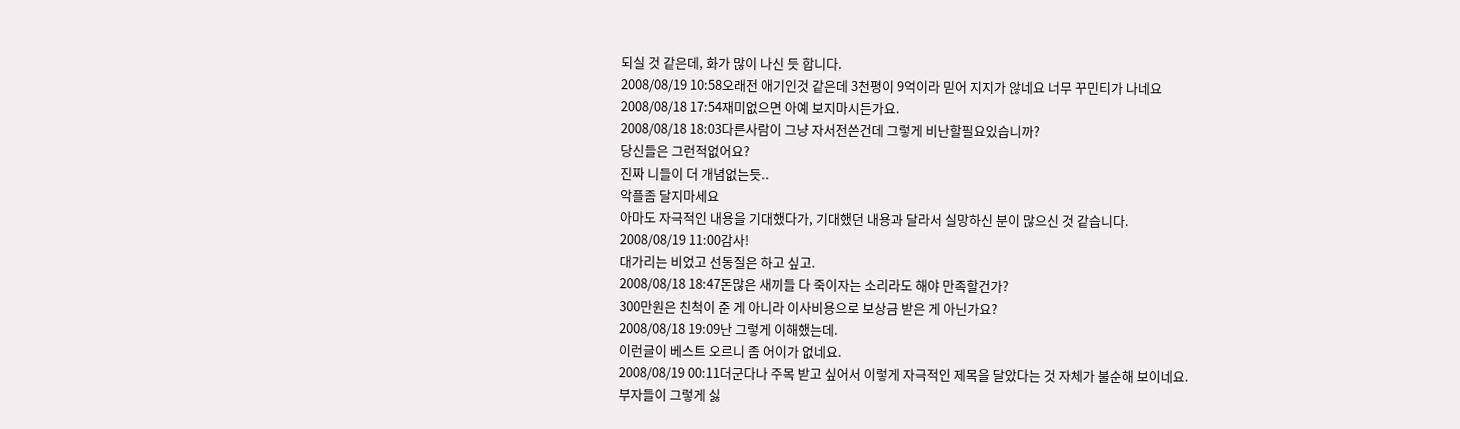되실 것 같은데, 화가 많이 나신 듯 합니다.
2008/08/19 10:58오래전 애기인것 같은데 3천평이 9억이라 믿어 지지가 않네요 너무 꾸민티가 나네요
2008/08/18 17:54재미없으면 아예 보지마시든가요.
2008/08/18 18:03다른사람이 그냥 자서전쓴건데 그렇게 비난할필요있습니까?
당신들은 그런적없어요?
진짜 니들이 더 개념없는듯..
악플좀 달지마세요
아마도 자극적인 내용을 기대했다가, 기대했던 내용과 달라서 실망하신 분이 많으신 것 같습니다.
2008/08/19 11:00감사!
대가리는 비었고 선동질은 하고 싶고.
2008/08/18 18:47돈많은 새끼들 다 죽이자는 소리라도 해야 만족할건가?
300만원은 친척이 준 게 아니라 이사비용으로 보상금 받은 게 아닌가요?
2008/08/18 19:09난 그렇게 이해했는데.
이런글이 베스트 오르니 좀 어이가 없네요.
2008/08/19 00:11더군다나 주목 받고 싶어서 이렇게 자극적인 제목을 달았다는 것 자체가 불순해 보이네요.
부자들이 그렇게 싫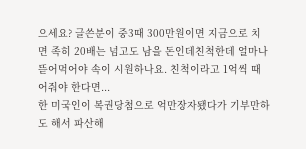으세요? 글쓴분이 중3때 300만원이면 지금으로 치면 족히 20배는 넘고도 남을 돈인데친척한데 얼마나 뜯어먹어야 속이 시원하나요. 친척이라고 1억씩 때어줘야 한다면...
한 미국인이 복권당첨으로 억만장자됐다가 기부만하도 해서 파산해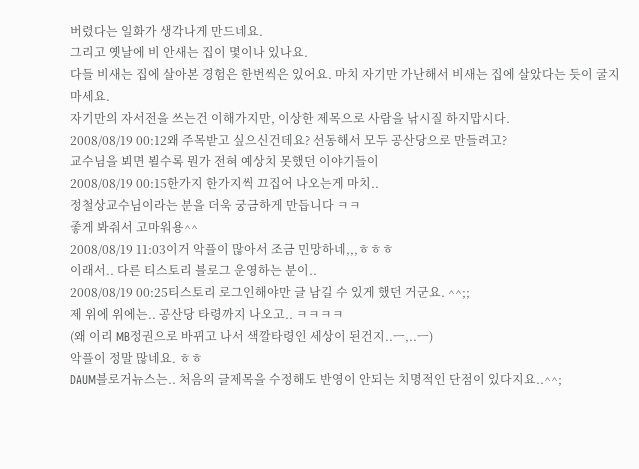버렸다는 일화가 생각나게 만드네요.
그리고 옛날에 비 안새는 집이 몇이나 있나요.
다들 비새는 집에 살아본 경험은 한번씩은 있어요. 마치 자기만 가난해서 비새는 집에 살았다는 듯이 굴지 마세요.
자기만의 자서전을 쓰는건 이해가지만, 이상한 제목으로 사람을 낚시질 하지맙시다.
2008/08/19 00:12왜 주목받고 싶으신건데요? 선동해서 모두 공산당으로 만들려고?
교수님을 뵈면 뵐수록 뭔가 전혀 예상치 못했던 이야기들이
2008/08/19 00:15한가지 한가지씩 끄집어 나오는게 마치..
정철상교수님이라는 분을 더욱 궁금하게 만듭니다 ㅋㅋ
좋게 봐줘서 고마워용^^
2008/08/19 11:03이거 악플이 많아서 조금 민망하네,,,ㅎㅎㅎ
이래서.. 다른 티스토리 블로그 운영하는 분이..
2008/08/19 00:25티스토리 로그인해야만 글 남길 수 있게 했던 거군요. ^^;;
제 위에 위에는.. 공산당 타령까지 나오고.. ㅋㅋㅋㅋ
(왜 이리 MB정권으로 바뀌고 나서 색깔타령인 세상이 된건지..ㅡ,..ㅡ)
악플이 정말 많네요. ㅎㅎ
DAUM블로거뉴스는.. 처음의 글제목을 수정해도 반영이 안되는 치명적인 단점이 있다지요..^^;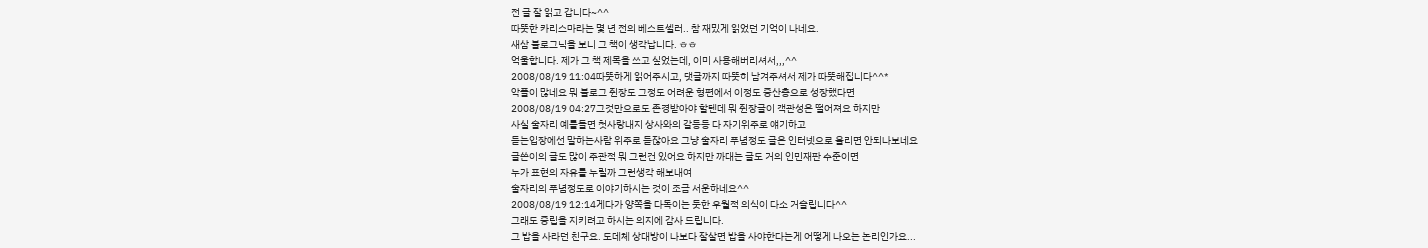전 글 잘 읽고 갑니다~^^
따뜻한 카리스마라는 몇 년 전의 베스트셀러.. 참 재밌게 읽었던 기억이 나네요.
새삼 블로그닉을 보니 그 책이 생각납니다. ㅎㅎ
억울합니다. 제가 그 책 제목을 쓰고 싶었는데, 이미 사용해버리셔서,,,^^
2008/08/19 11:04따뜻하게 읽어주시고, 댓글까지 따뜻히 남겨주셔서 제가 따뜻해집니다^^*
악플이 많네요 뭐 블로그 쥔장도 그정도 어려운 형편에서 이정도 중산층으로 성장했다면
2008/08/19 04:27그것만으로도 존경받아야 할텐데 뭐 쥔장글이 객관성은 떨어져요 하지만
사실 술자리 예를들면 첫사랑내지 상사와의 갈등등 다 자기위주로 얘기하고
듣는입장에선 말하는사람 위주로 듣잖아요 그냥 술자리 푸념정도 글은 인터넷으로 올리면 안되나보네요
글쓴이의 글도 많이 주관적 뭐 그런건 있어요 하지만 까대는 글도 거의 인민재판 수준이면
누가 표현의 자유를 누릴까 그런생각 해보내여
술자리의 푸념정도로 이야기하시는 것이 조금 서운하네요^^
2008/08/19 12:14게다가 양쪽을 다독이는 듯한 우월적 의식이 다소 거슬립니다^^
그래도 중립을 지키려고 하시는 의지에 감사 드립니다.
그 밥을 사라던 친구요. 도데체 상대방이 나보다 잘살면 밥을 사야한다는게 어떻게 나오는 논리인가요...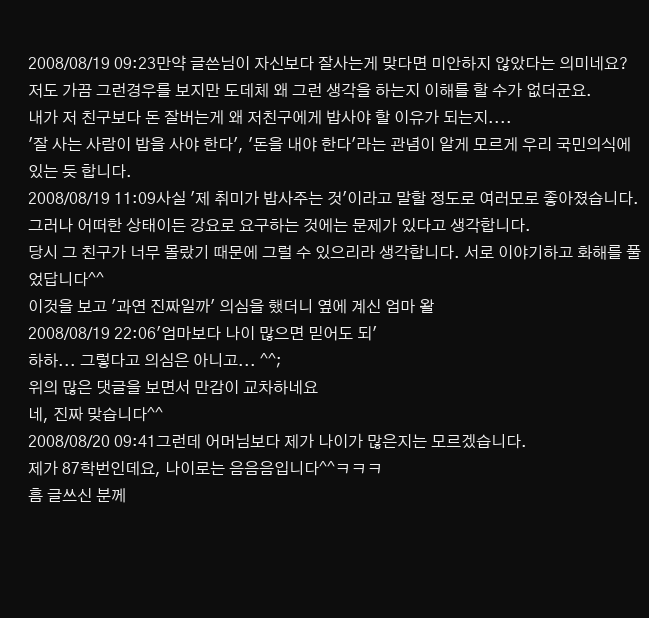2008/08/19 09:23만약 글쓴님이 자신보다 잘사는게 맞다면 미안하지 않았다는 의미네요?
저도 가끔 그런경우를 보지만 도데체 왜 그런 생각을 하는지 이해를 할 수가 없더군요.
내가 저 친구보다 돈 잘버는게 왜 저친구에게 밥사야 할 이유가 되는지....
'잘 사는 사람이 밥을 사야 한다', '돈을 내야 한다'라는 관념이 알게 모르게 우리 국민의식에 있는 듯 합니다.
2008/08/19 11:09사실 '제 취미가 밥사주는 것'이라고 말할 정도로 여러모로 좋아졌습니다. 그러나 어떠한 상태이든 강요로 요구하는 것에는 문제가 있다고 생각합니다.
당시 그 친구가 너무 몰랐기 때문에 그럴 수 있으리라 생각합니다. 서로 이야기하고 화해를 풀었답니다^^
이것을 보고 '과연 진짜일까' 의심을 했더니 옆에 계신 엄마 왈
2008/08/19 22:06'엄마보다 나이 많으면 믿어도 되'
하하... 그렇다고 의심은 아니고... ^^;
위의 많은 댓글을 보면서 만감이 교차하네요
네, 진짜 맞습니다^^
2008/08/20 09:41그런데 어머님보다 제가 나이가 많은지는 모르겠습니다.
제가 87학번인데요, 나이로는 음음음입니다^^ㅋㅋㅋ
흠 글쓰신 분께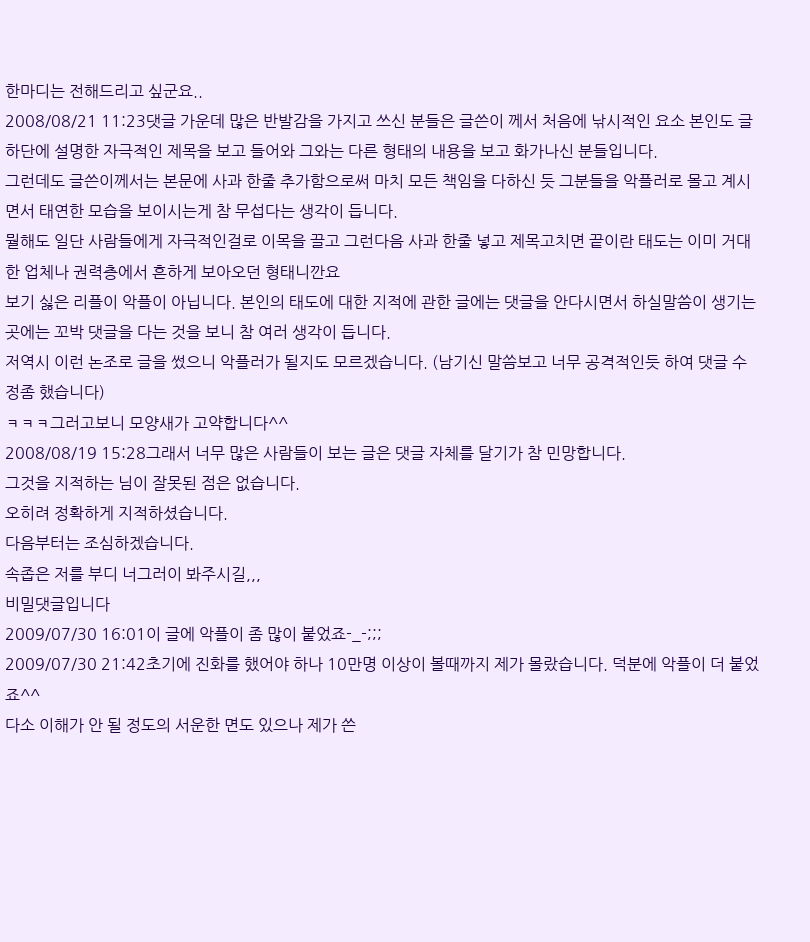한마디는 전해드리고 싶군요..
2008/08/21 11:23댓글 가운데 많은 반발감을 가지고 쓰신 분들은 글쓴이 께서 처음에 낚시적인 요소 본인도 글 하단에 설명한 자극적인 제목을 보고 들어와 그와는 다른 형태의 내용을 보고 화가나신 분들입니다.
그런데도 글쓴이께서는 본문에 사과 한줄 추가함으로써 마치 모든 책임을 다하신 듯 그분들을 악플러로 몰고 계시면서 태연한 모습을 보이시는게 참 무섭다는 생각이 듭니다.
뭘해도 일단 사람들에게 자극적인걸로 이목을 끌고 그런다음 사과 한줄 넣고 제목고치면 끝이란 태도는 이미 거대한 업체나 권력층에서 흔하게 보아오던 형태니깐요
보기 싫은 리플이 악플이 아닙니다. 본인의 태도에 대한 지적에 관한 글에는 댓글을 안다시면서 하실말씀이 생기는 곳에는 꼬박 댓글을 다는 것을 보니 참 여러 생각이 듭니다.
저역시 이런 논조로 글을 썼으니 악플러가 될지도 모르겠습니다. (남기신 말씀보고 너무 공격적인듯 하여 댓글 수정좀 했습니다)
ㅋㅋㅋ그러고보니 모양새가 고약합니다^^
2008/08/19 15:28그래서 너무 많은 사람들이 보는 글은 댓글 자체를 달기가 참 민망합니다.
그것을 지적하는 님이 잘못된 점은 없습니다.
오히려 정확하게 지적하셨습니다.
다음부터는 조심하겠습니다.
속좁은 저를 부디 너그러이 봐주시길,,,
비밀댓글입니다
2009/07/30 16:01이 글에 악플이 좀 많이 붙었죠-_-;;;
2009/07/30 21:42초기에 진화를 했어야 하나 10만명 이상이 볼때까지 제가 몰랐습니다. 덕분에 악플이 더 붙었죠^^
다소 이해가 안 될 정도의 서운한 면도 있으나 제가 쓴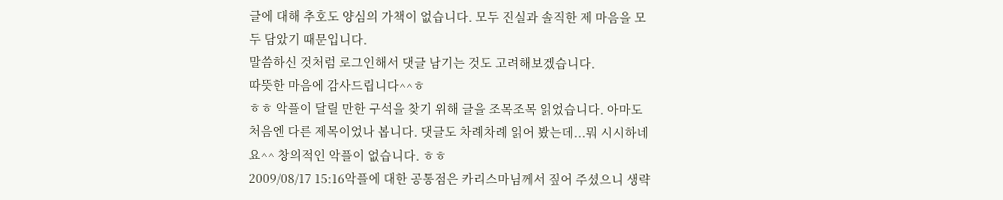글에 대해 추호도 양심의 가책이 없습니다. 모두 진실과 솔직한 제 마음을 모두 담았기 때문입니다.
말씀하신 것처럼 로그인해서 댓글 남기는 것도 고려해보겠습니다.
따뜻한 마음에 감사드립니다^^ㅎ
ㅎㅎ 악플이 달릴 만한 구석을 찾기 위해 글을 조목조목 읽었습니다. 아마도 처음엔 다른 제목이었나 봅니다. 댓글도 차례차례 읽어 봤는데...뭐 시시하네요^^ 창의적인 악플이 없습니다. ㅎㅎ
2009/08/17 15:16악플에 대한 공통점은 카리스마님께서 짚어 주셨으니 생략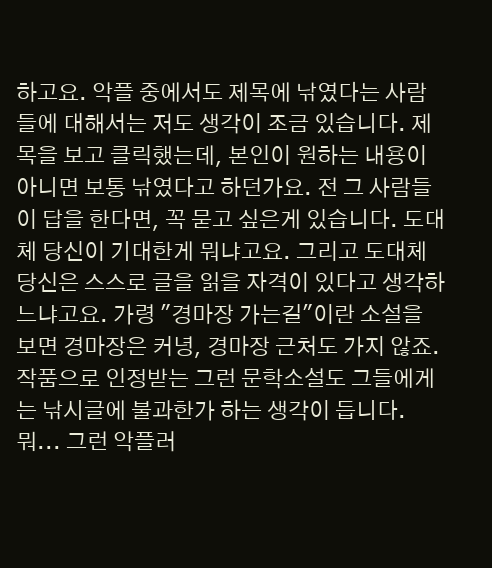하고요. 악플 중에서도 제목에 낚였다는 사람들에 대해서는 저도 생각이 조금 있습니다. 제목을 보고 클릭했는데, 본인이 원하는 내용이 아니면 보통 낚였다고 하던가요. 전 그 사람들이 답을 한다면, 꼭 묻고 싶은게 있습니다. 도대체 당신이 기대한게 뭐냐고요. 그리고 도대체 당신은 스스로 글을 읽을 자격이 있다고 생각하느냐고요. 가령 "경마장 가는길"이란 소설을 보면 경마장은 커녕, 경마장 근처도 가지 않죠. 작품으로 인정받는 그런 문학소설도 그들에게는 낚시글에 불과한가 하는 생각이 듭니다. 뭐... 그런 악플러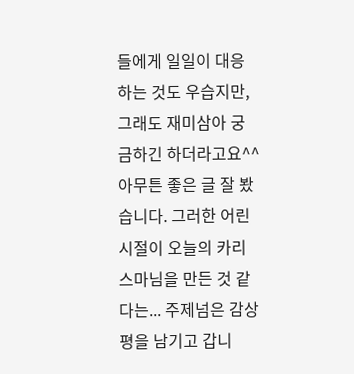들에게 일일이 대응하는 것도 우습지만, 그래도 재미삼아 궁금하긴 하더라고요^^
아무튼 좋은 글 잘 봤습니다. 그러한 어린시절이 오늘의 카리스마님을 만든 것 같다는... 주제넘은 감상평을 남기고 갑니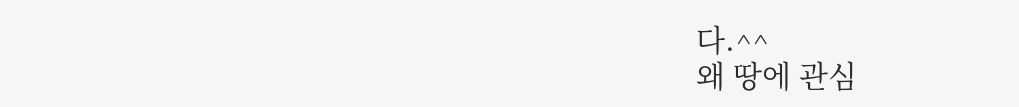다.^^
왜 땅에 관심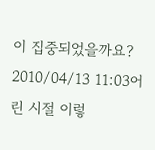이 집중되었을까요?
2010/04/13 11:03어린 시절 이렇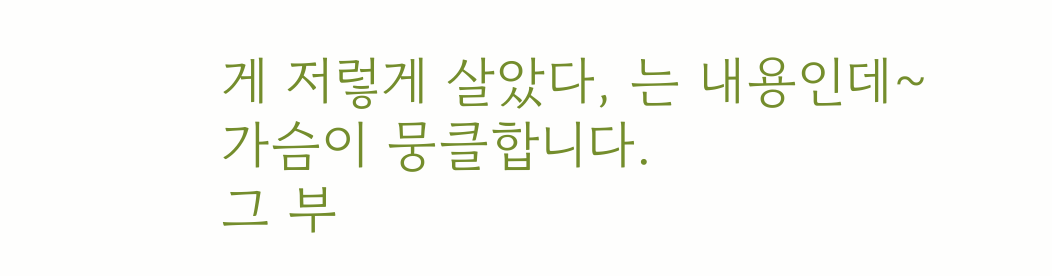게 저렇게 살았다, 는 내용인데~
가슴이 뭉클합니다.
그 부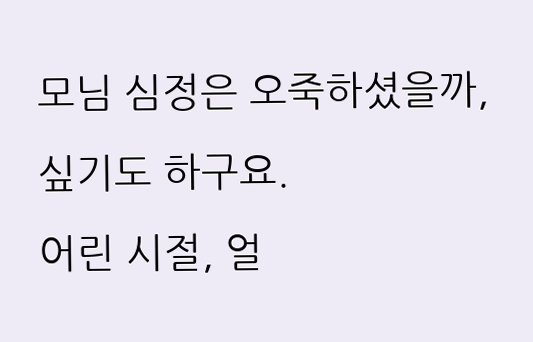모님 심정은 오죽하셨을까, 싶기도 하구요.
어린 시절, 얼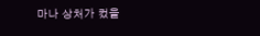마나 상처가 컸을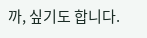까, 싶기도 합니다.